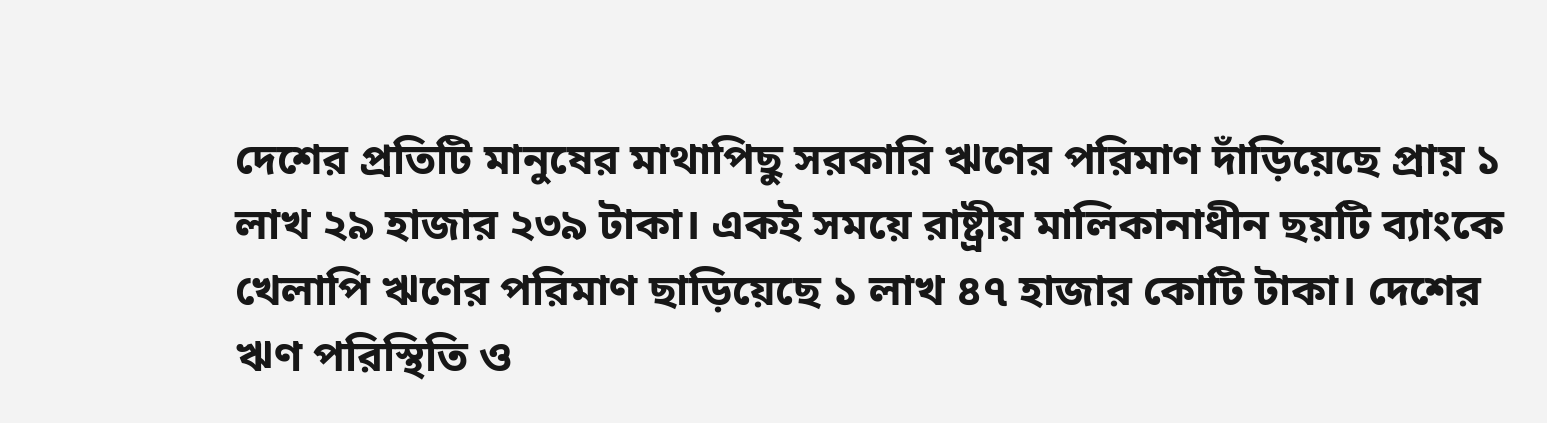দেশের প্রতিটি মানুষের মাথাপিছু সরকারি ঋণের পরিমাণ দাঁড়িয়েছে প্রায় ১ লাখ ২৯ হাজার ২৩৯ টাকা। একই সময়ে রাষ্ট্রীয় মালিকানাধীন ছয়টি ব্যাংকে খেলাপি ঋণের পরিমাণ ছাড়িয়েছে ১ লাখ ৪৭ হাজার কোটি টাকা। দেশের ঋণ পরিস্থিতি ও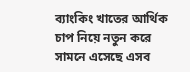ব্যাংকিং খাতের আর্থিক চাপ নিয়ে নতুন করে সামনে এসেছে এসব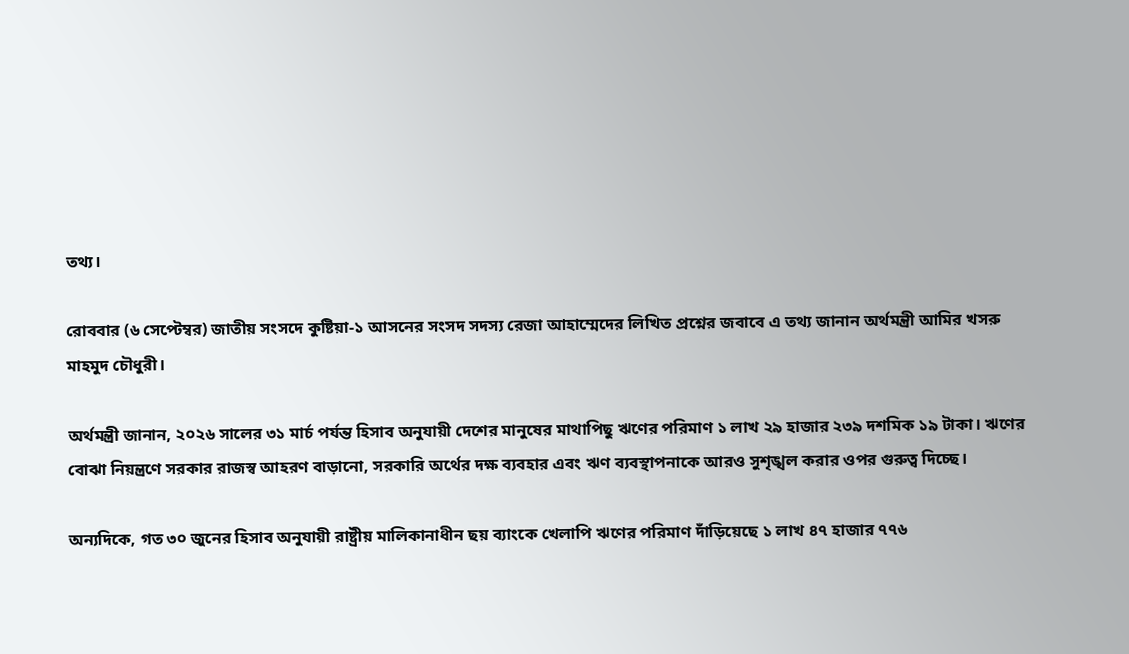তথ্য।

রোববার (৬ সেপ্টেম্বর) জাতীয় সংসদে কুষ্টিয়া-১ আসনের সংসদ সদস্য রেজা আহাম্মেদের লিখিত প্রশ্নের জবাবে এ তথ্য জানান অর্থমন্ত্রী আমির খসরু মাহমুদ চৌধুরী।

অর্থমন্ত্রী জানান, ২০২৬ সালের ৩১ মার্চ পর্যন্ত হিসাব অনুযায়ী দেশের মানুষের মাথাপিছু ঋণের পরিমাণ ১ লাখ ২৯ হাজার ২৩৯ দশমিক ১৯ টাকা। ঋণের বোঝা নিয়ন্ত্রণে সরকার রাজস্ব আহরণ বাড়ানো, সরকারি অর্থের দক্ষ ব্যবহার এবং ঋণ ব্যবস্থাপনাকে আরও সুশৃঙ্খল করার ওপর গুরুত্ব দিচ্ছে।

অন্যদিকে, গত ৩০ জুনের হিসাব অনুযায়ী রাষ্ট্রীয় মালিকানাধীন ছয় ব্যাংকে খেলাপি ঋণের পরিমাণ দাঁড়িয়েছে ১ লাখ ৪৭ হাজার ৭৭৬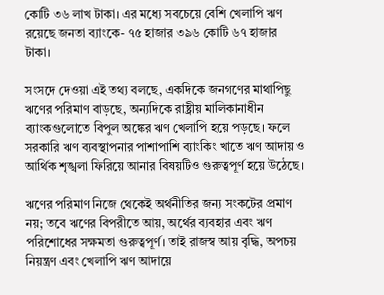কোটি ৩৬ লাখ টাকা। এর মধ্যে সবচেয়ে বেশি খেলাপি ঋণ রয়েছে জনতা ব্যাংকে- ৭৫ হাজার ৩৯৬ কোটি ৬৭ হাজার টাকা।

সংসদে দেওয়া এই তথ্য বলছে, একদিকে জনগণের মাথাপিছু ঋণের পরিমাণ বাড়ছে, অন্যদিকে রাষ্ট্রীয় মালিকানাধীন ব্যাংকগুলোতে বিপুল অঙ্কের ঋণ খেলাপি হয়ে পড়ছে। ফলে সরকারি ঋণ ব্যবস্থাপনার পাশাপাশি ব্যাংকিং খাতে ঋণ আদায় ও আর্থিক শৃঙ্খলা ফিরিয়ে আনার বিষয়টিও গুরুত্বপূর্ণ হয়ে উঠেছে।

ঋণের পরিমাণ নিজে থেকেই অর্থনীতির জন্য সংকটের প্রমাণ নয়; তবে ঋণের বিপরীতে আয়, অর্থের ব্যবহার এবং ঋণ পরিশোধের সক্ষমতা গুরুত্বপূর্ণ। তাই রাজস্ব আয় বৃদ্ধি, অপচয় নিয়ন্ত্রণ এবং খেলাপি ঋণ আদায়ে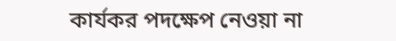কার্যকর পদক্ষেপ নেওয়া না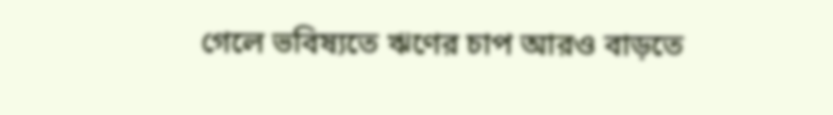গেলে ভবিষ্যতে ঋণের চাপ আরও বাড়তে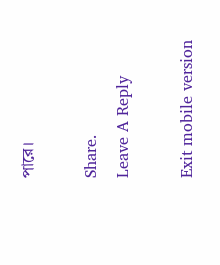পারে।

Share.
Leave A Reply

Exit mobile version